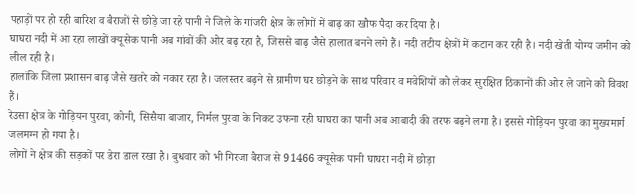पहाड़ों पर हो रही बारिश व बैराजों से छोड़े जा रहे पानी ने जिले के गांजरी क्षेत्र के लोगों में बाढ़ का खौफ पैदा कर दिया है।
घाघरा नदी में आ रहा लाखों क्यूसेक पानी अब गांवों की ओर बढ़ रहा है, जिससे बाढ़ जैसे हालात बनने लगे हैं। नदी तटीय क्षेत्रों में कटान कर रही है। नदी खेती योग्य जमीन को लील रही है।
हालांकि जिला प्रशासन बाढ़ जैसे खतरे को नकार रहा है। जलस्तर बढ़ने से ग्रामीण घर छोड़ने के साथ परिवार व मवेशियों को लेकर सुरक्षित ठिकानों की ओर ले जाने को विवश हैं।
रेउसा क्षेत्र के गोड़ियन पुरवा, कोनी, सिसैया बाजार, निर्मल पुरवा के निकट उफना रही घाघरा का पानी अब आबादी की तरफ बढ़ने लगा है। इससे गोड़ियन पुरवा का मुख्यमार्ग जलमग्न हो गया है।
लोगों ने क्षेत्र की सड़कों पर डेरा डाल रखा है। बुधवार को भी गिरजा बैराज से 91466 क्यूसेक पानी घाघरा नदी में छोड़ा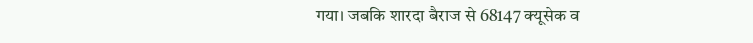गया। जबकि शारदा बैराज से 68147 क्यूसेक व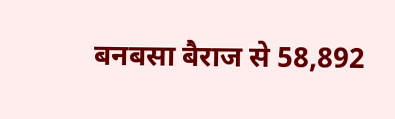बनबसा बैराज से 58,892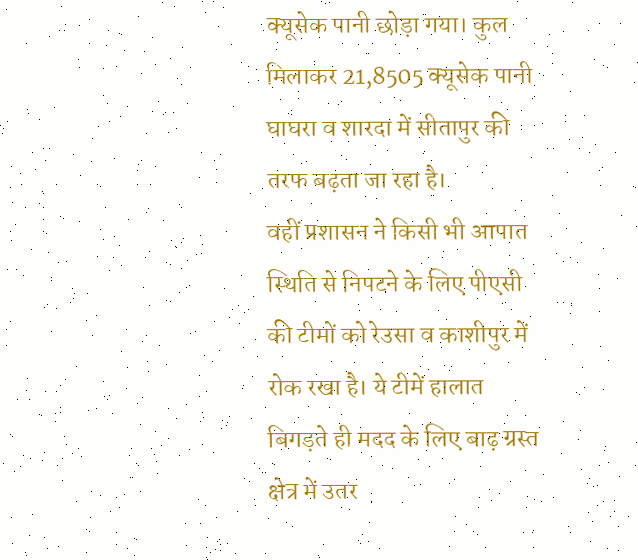क्यूसेक पानी छोड़ा गया। कुल मिलाकर 21,8505 क्यूसेक पानी घाघरा व शारदा में सीतापुर की तरफ बढ़ता जा रहा है।
वहीं प्रशासन ने किसी भी आपात स्थिति से निपटने के लिए पीएसी की टीमों को रेउसा व काशीपुर में रोक रखा है। ये टीमें हालात बिगड़ते ही मदद के लिए बाढ़ ग्रस्त क्षेत्र में उतर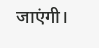जाएंगी।